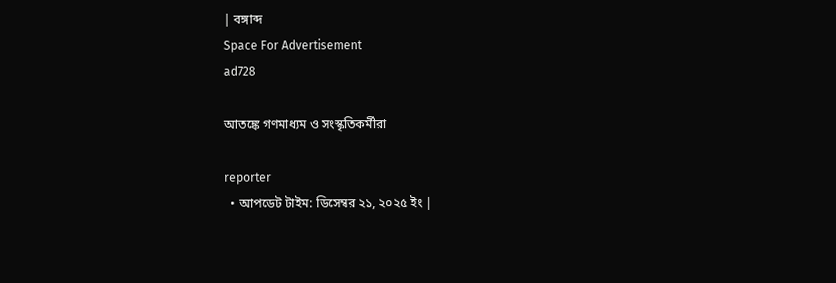| বঙ্গাব্দ
Space For Advertisement
ad728

আতঙ্কে গণমাধ্যম ও সংস্কৃতিকর্মীরা

reporter
  • আপডেট টাইম: ডিসেম্বর ২১, ২০২৫ ইং |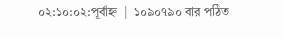০২:১০:০২:পূর্বাহ্ন  |  ১০৯০৭৯০ বার পঠিত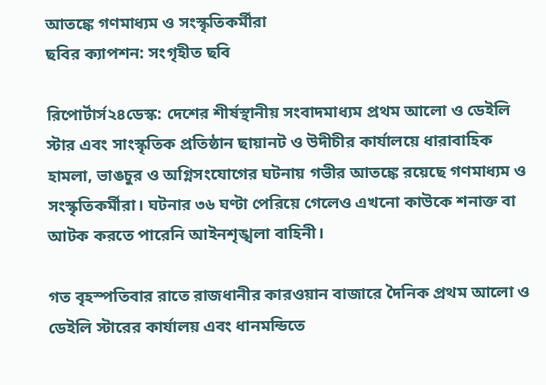আতঙ্কে গণমাধ্যম ও সংস্কৃতিকর্মীরা
ছবির ক্যাপশন: সংগৃহীত ছবি

রিপোর্টার্স২৪ডেস্ক: দেশের শীর্ষস্থানীয় সংবাদমাধ্যম প্রথম আলো ও ডেইলি স্টার এবং সাংস্কৃতিক প্রতিষ্ঠান ছায়ানট ও উদীচীর কার্যালয়ে ধারাবাহিক হামলা, ভাঙচুর ও অগ্নিসংযোগের ঘটনায় গভীর আতঙ্কে রয়েছে গণমাধ্যম ও সংস্কৃতিকর্মীরা। ঘটনার ৩৬ ঘণ্টা পেরিয়ে গেলেও এখনো কাউকে শনাক্ত বা আটক করতে পারেনি আইনশৃঙ্খলা বাহিনী।

গত বৃহস্পতিবার রাতে রাজধানীর কারওয়ান বাজারে দৈনিক প্রথম আলো ও ডেইলি স্টারের কার্যালয় এবং ধানমন্ডিতে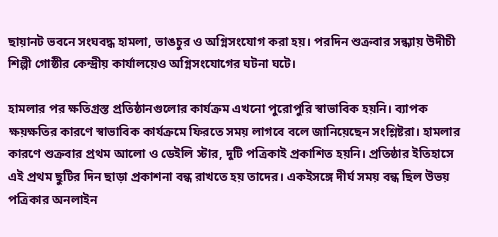ছায়ানট ভবনে সংঘবদ্ধ হামলা, ভাঙচুর ও অগ্নিসংযোগ করা হয়। পরদিন শুক্রবার সন্ধ্যায় উদীচী শিল্পী গোষ্ঠীর কেন্দ্রীয় কার্যালয়েও অগ্নিসংযোগের ঘটনা ঘটে।

হামলার পর ক্ষতিগ্রস্ত প্রতিষ্ঠানগুলোর কার্যক্রম এখনো পুরোপুরি স্বাভাবিক হয়নি। ব্যাপক ক্ষয়ক্ষতির কারণে স্বাভাবিক কার্যক্রমে ফিরতে সময় লাগবে বলে জানিয়েছেন সংশ্লিষ্টরা। হামলার কারণে শুক্রবার প্রথম আলো ও ডেইলি স্টার, দুটি পত্রিকাই প্রকাশিত হয়নি। প্রতিষ্ঠার ইতিহাসে এই প্রথম ছুটির দিন ছাড়া প্রকাশনা বন্ধ রাখতে হয় তাদের। একইসঙ্গে দীর্ঘ সময় বন্ধ ছিল উভয় পত্রিকার অনলাইন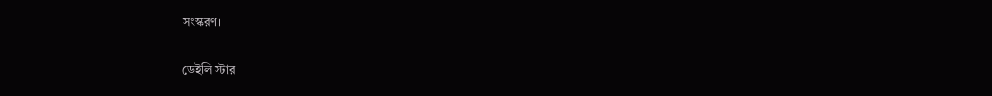সংস্করণ।

ডেইলি স্টার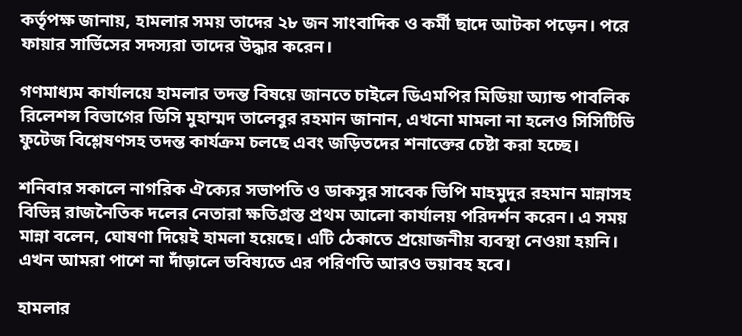কর্তৃপক্ষ জানায়, হামলার সময় তাদের ২৮ জন সাংবাদিক ও কর্মী ছাদে আটকা পড়েন। পরে ফায়ার সার্ভিসের সদস্যরা তাদের উদ্ধার করেন।

গণমাধ্যম কার্যালয়ে হামলার তদন্ত বিষয়ে জানতে চাইলে ডিএমপির মিডিয়া অ্যান্ড পাবলিক রিলেশন্স বিভাগের ডিসি মুহাম্মদ তালেবুর রহমান জানান, এখনো মামলা না হলেও সিসিটিভি ফুটেজ বিশ্লেষণসহ তদন্ত কার্যক্রম চলছে এবং জড়িতদের শনাক্তের চেষ্টা করা হচ্ছে।

শনিবার সকালে নাগরিক ঐক্যের সভাপতি ও ডাকসুর সাবেক ভিপি মাহমুদুর রহমান মান্নাসহ বিভিন্ন রাজনৈতিক দলের নেতারা ক্ষতিগ্রস্ত প্রথম আলো কার্যালয় পরিদর্শন করেন। এ সময় মান্না বলেন, ঘোষণা দিয়েই হামলা হয়েছে। এটি ঠেকাতে প্রয়োজনীয় ব্যবস্থা নেওয়া হয়নি। এখন আমরা পাশে না দাঁড়ালে ভবিষ্যতে এর পরিণতি আরও ভয়াবহ হবে।

হামলার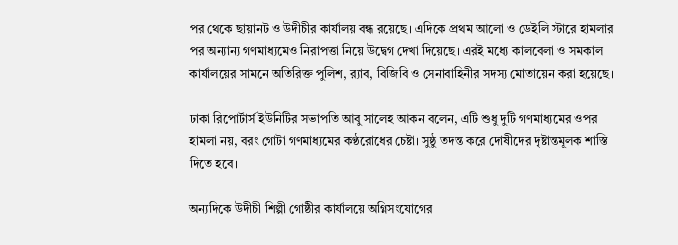পর থেকে ছায়ানট ও উদীচীর কার্যালয় বন্ধ রয়েছে। এদিকে প্রথম আলো ও ডেইলি স্টারে হামলার পর অন্যান্য গণমাধ্যমেও নিরাপত্তা নিয়ে উদ্বেগ দেখা দিয়েছে। এরই মধ্যে কালবেলা ও সমকাল কার্যালয়ের সামনে অতিরিক্ত পুলিশ, র‍্যাব, বিজিবি ও সেনাবাহিনীর সদস্য মোতায়েন করা হয়েছে।

ঢাকা রিপোর্টার্স ইউনিটির সভাপতি আবু সালেহ আকন বলেন, এটি শুধু দুটি গণমাধ্যমের ওপর হামলা নয়, বরং গোটা গণমাধ্যমের কণ্ঠরোধের চেষ্টা। সুষ্ঠু তদন্ত করে দোষীদের দৃষ্টান্তমূলক শাস্তি দিতে হবে।

অন্যদিকে উদীচী শিল্পী গোষ্ঠীর কার্যালয়ে অগ্নিসংযোগের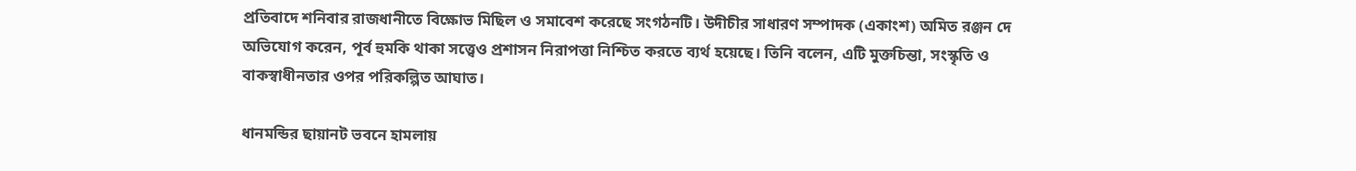প্রতিবাদে শনিবার রাজধানীতে বিক্ষোভ মিছিল ও সমাবেশ করেছে সংগঠনটি। উদীচীর সাধারণ সম্পাদক (একাংশ) অমিত রঞ্জন দে অভিযোগ করেন, পূর্ব হুমকি থাকা সত্ত্বেও প্রশাসন নিরাপত্তা নিশ্চিত করতে ব্যর্থ হয়েছে। তিনি বলেন, এটি মুক্তচিন্তা, সংস্কৃতি ও বাকস্বাধীনতার ওপর পরিকল্পিত আঘাত।

ধানমন্ডির ছায়ানট ভবনে হামলায়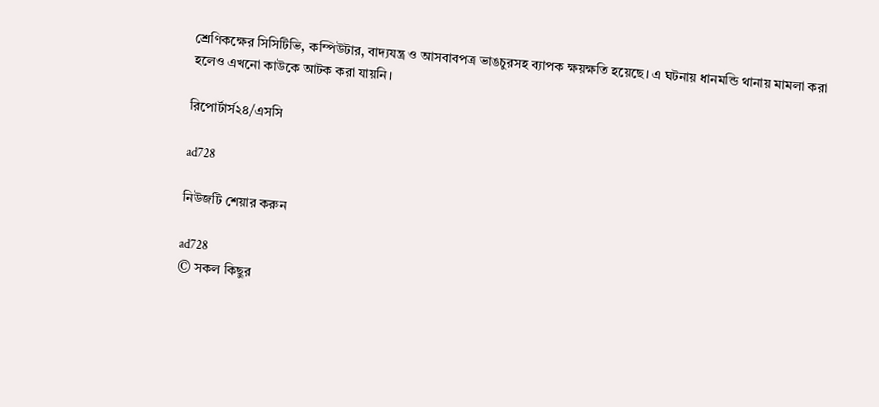শ্রেণিকক্ষের সিসিটিভি, কম্পিউটার, বাদ্যযন্ত্র ও আসবাবপত্র ভাঙচুরসহ ব্যাপক ক্ষয়ক্ষতি হয়েছে। এ ঘটনায় ধানমন্ডি থানায় মামলা করা হলেও এখনো কাউকে আটক করা যায়নি।

রিপোর্টার্স২৪/এসসি

ad728

নিউজটি শেয়ার করুন

ad728
© সকল কিছুর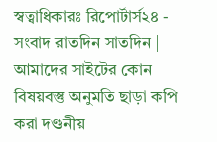স্বত্বাধিকারঃ রিপোর্টার্স২৪ - সংবাদ রাতদিন সাতদিন | আমাদের সাইটের কোন বিষয়বস্তু অনুমতি ছাড়া কপি করা দণ্ডনীয়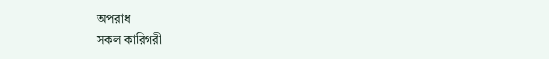অপরাধ
সকল কারিগরী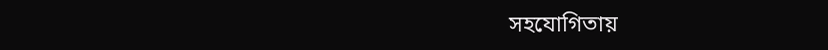সহযোগিতায়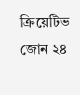ক্রিয়েটিভ জোন ২৪